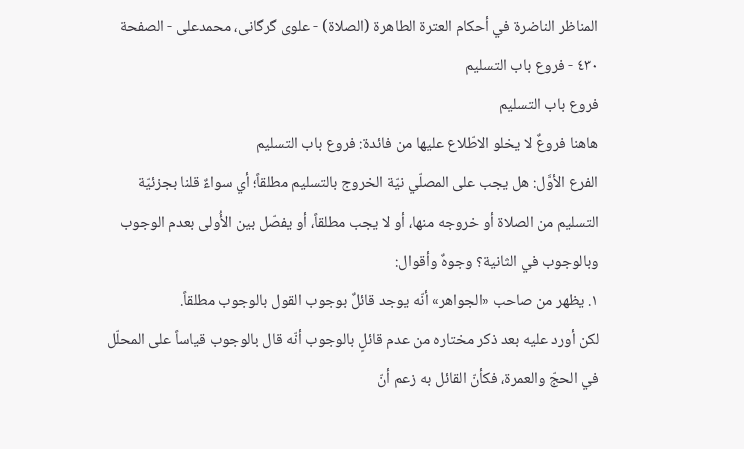المناظر الناضرة في أحکام العترة الطاهرة (الصلاة) - علوی گرگانی، محمدعلی - الصفحة ٤٣٠ - فروع باب التسليم
فروع باب التسليم
هاهنا فروعٌ لا يخلو الاطّلاع عليها من فائدة: فروع باب التسليم
الفرع الأوَّل: هل يجب على المصلّي نيّة الخروج بالتسليم مطلقاً؛ أي سواءٌ قلنا بجزئيّة التسليم من الصلاة أو خروجه منها، أو لا يجب مطلقاً، أو يفصّل بين الأُولى بعدم الوجوب وبالوجوب في الثانية؟ وجوهٌ وأقوال:
١. يظهر من صاحب «الجواهر» أنّه يوجد قائلٌ بوجوب القول بالوجوب مطلقاً.
لكن أورد عليه بعد ذكر مختاره من عدم قائلٍ بالوجوب أنّه قال بالوجوب قياساً على المحلّل في الحجّ والعمرة، فكأنّ القائل به زعم أنّ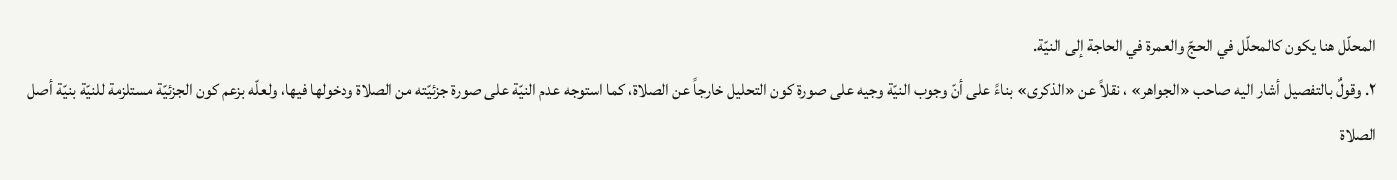المحلّل هنا يكون كالمحلّل في الحجّ والعمرة في الحاجة إلى النيّة.
٢. وقولٌ بالتفصيل أشار اليه صاحب «الجواهر» ، نقلاً عن «الذكرى» بناءً على أنّ وجوب النيّة وجيه على صورة كون التحليل خارجاً عن الصلاة، كما استوجه عدم النيّة على صورة جزئيّته من الصلاة ودخولها فيها، ولعلّه بزعم كون الجزئيّة مستلزمة للنيّة بنيّة أصل الصلاة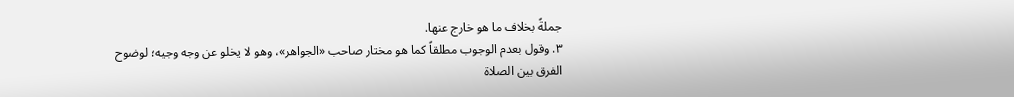جملةً بخلاف ما هو خارج عنها.
٣. وقول بعدم الوجوب مطلقاً كما هو مختار صاحب «الجواهر»، وهو لا يخلو عن وجه وجيه؛ لوضوح الفرق بين الصلاة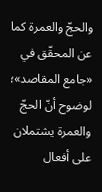والحجّ والعمرة كما عن المحقّق في «جامع المقاصد»؛ لوضوح أنّ الحجّ والعمرة يشتملان على أفعال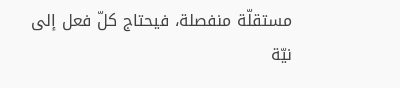مستقلّة منفصلة، فيحتاج كلّ فعل إلى نيّة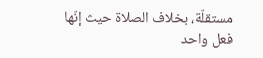مستقلّة، بخلاف الصلاة حيث إنّها فعل واحد